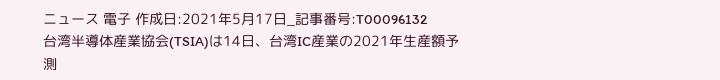ニュース 電子 作成日:2021年5月17日_記事番号:T00096132
台湾半導体産業協会(TSIA)は14日、台湾IC産業の2021年生産額予測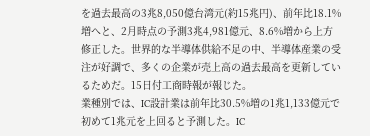を過去最高の3兆8,050億台湾元(約15兆円)、前年比18.1%増へと、2月時点の予測3兆4,981億元、8.6%増から上方修正した。世界的な半導体供給不足の中、半導体産業の受注が好調で、多くの企業が売上高の過去最高を更新しているためだ。15日付工商時報が報じた。
業種別では、IC設計業は前年比30.5%増の1兆1,133億元で初めて1兆元を上回ると予測した。IC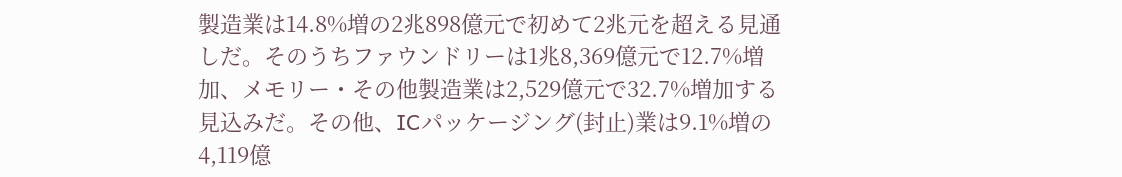製造業は14.8%増の2兆898億元で初めて2兆元を超える見通しだ。そのうちファウンドリーは1兆8,369億元で12.7%増加、メモリー・その他製造業は2,529億元で32.7%増加する見込みだ。その他、ICパッケージング(封止)業は9.1%増の4,119億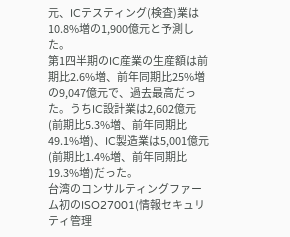元、ICテスティング(検査)業は10.8%増の1,900億元と予測した。
第1四半期のIC産業の生産額は前期比2.6%増、前年同期比25%増の9,047億元で、過去最高だった。うちIC設計業は2,602億元(前期比5.3%増、前年同期比49.1%増)、IC製造業は5,001億元(前期比1.4%増、前年同期比19.3%増)だった。
台湾のコンサルティングファーム初のISO27001(情報セキュリティ管理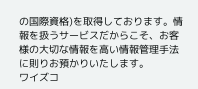の国際資格)を取得しております。情報を扱うサービスだからこそ、お客様の大切な情報を高い情報管理手法に則りお預かりいたします。
ワイズコ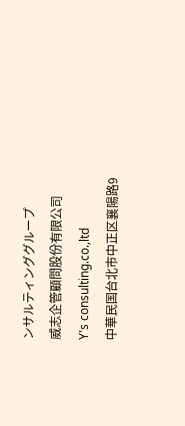ンサルティンググループ
威志企管顧問股份有限公司
Y's consulting.co.,ltd
中華民国台北市中正区襄陽路9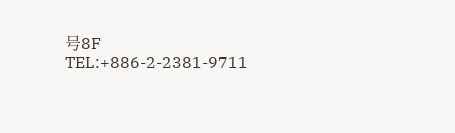号8F
TEL:+886-2-2381-9711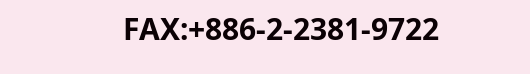FAX:+886-2-2381-9722